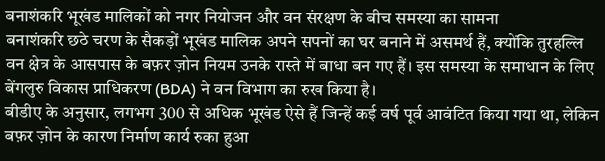बनाशंकरि भूखंड मालिकों को नगर नियोजन और वन संरक्षण के बीच समस्या का सामना
बनाशंकरि छठे चरण के सैकड़ों भूखंड मालिक अपने सपनों का घर बनाने में असमर्थ हैं, क्योंकि तुरहल्लि वन क्षेत्र के आसपास के बफ़र ज़ोन नियम उनके रास्ते में बाधा बन गए हैं। इस समस्या के समाधान के लिए बेंगलुरु विकास प्राधिकरण (BDA) ने वन विभाग का रुख किया है।
बीडीए के अनुसार, लगभग 300 से अधिक भूखंड ऐसे हैं जिन्हें कई वर्ष पूर्व आवंटित किया गया था, लेकिन बफ़र ज़ोन के कारण निर्माण कार्य रुका हुआ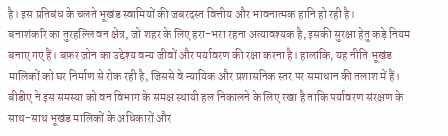है। इस प्रतिबंध के चलते भूखंड स्वामियों की जबरदस्त वित्तीय और भावनात्मक हानि हो रही है।
बनाशंकरि का तुरहल्लि वन क्षेत्र, जो शहर के लिए हरा-भरा रहना अत्यावश्यक है, इसकी सुरक्षा हेतु कड़े नियम बनाए गए हैं। बफ़र ज़ोन का उद्देश्य वन्य जीवों और पर्यावरण की रक्षा करना है। हालांकि, यह नीति भूखंड मालिकों को घर निर्माण से रोक रही है, जिससे वे न्यायिक और प्रशासनिक स्तर पर समाधान की तलाश में हैं।
बीडीए ने इस समस्या को वन विभाग के समक्ष स्थायी हल निकालने के लिए रखा है ताकि पर्यावरण संरक्षण के साथ-साथ भूखंड मालिकों के अधिकारों और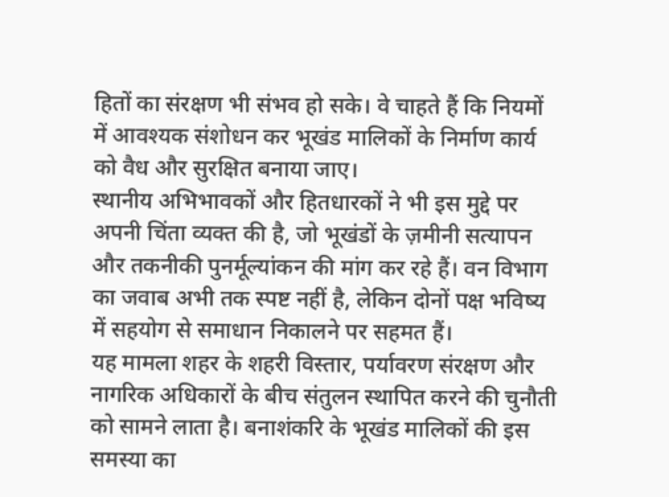हितों का संरक्षण भी संभव हो सके। वे चाहते हैं कि नियमों में आवश्यक संशोधन कर भूखंड मालिकों के निर्माण कार्य को वैध और सुरक्षित बनाया जाए।
स्थानीय अभिभावकों और हितधारकों ने भी इस मुद्दे पर अपनी चिंता व्यक्त की है, जो भूखंडों के ज़मीनी सत्यापन और तकनीकी पुनर्मूल्यांकन की मांग कर रहे हैं। वन विभाग का जवाब अभी तक स्पष्ट नहीं है, लेकिन दोनों पक्ष भविष्य में सहयोग से समाधान निकालने पर सहमत हैं।
यह मामला शहर के शहरी विस्तार, पर्यावरण संरक्षण और नागरिक अधिकारों के बीच संतुलन स्थापित करने की चुनौती को सामने लाता है। बनाशंकरि के भूखंड मालिकों की इस समस्या का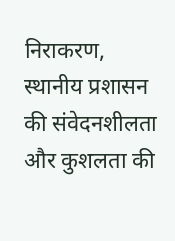निराकरण, स्थानीय प्रशासन की संवेदनशीलता और कुशलता की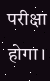परीक्षा होगा।